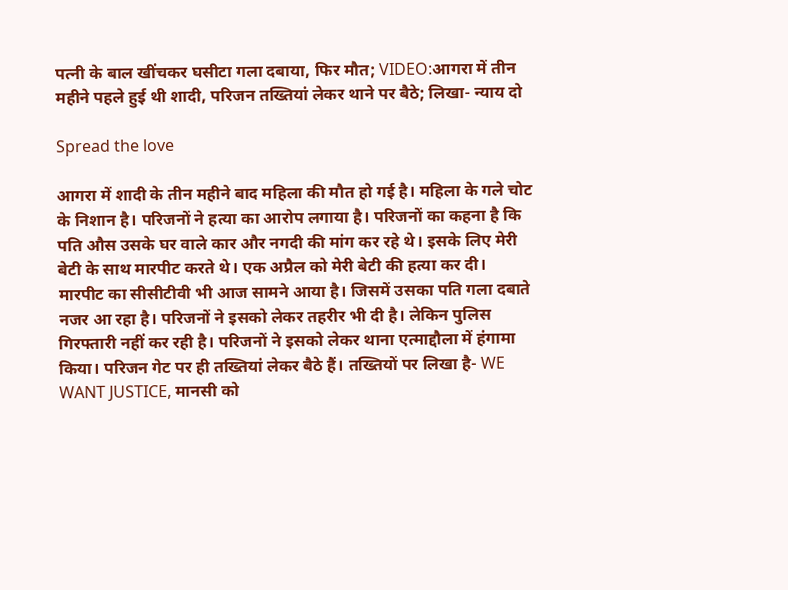पत्नी के बाल खींचकर घसीटा गला दबाया, फिर मौत; VIDEO:आगरा में तीन महीने पहले हुई थी शादी, परिजन तख्तियां लेकर थाने पर बैठे; लिखा- न्याय दो

Spread the love

आगरा में शादी के तीन महीने बाद महिला की मौत हो गई है। महिला के गले चोट के निशान है। परिजनों ने हत्या का आरोप लगाया है। परिजनों का कहना है कि पति औस उसके घर वाले कार और नगदी की मांग कर रहे थे। इसके लिए मेरी बेटी के साथ मारपीट करते थे। एक अप्रैल को मेरी बेटी की हत्या कर दी। मारपीट का सीसीटीवी भी आज सामने आया है। जिसमें उसका पति गला दबाते नजर आ रहा है। परिजनों ने इसको लेकर तहरीर भी दी है। लेकिन पुलिस गिरफ्तारी नहीं कर रही है। परिजनों ने इसको लेकर थाना एत्माद्दौला में हंगामा किया। परिजन गेट पर ही तख्तियां लेकर बैठे हैं। तख्तियों पर लिखा है- WE WANT JUSTICE, मानसी को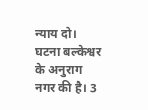न्याय दो। घटना बल्केश्वर के अनुराग नगर की है। 3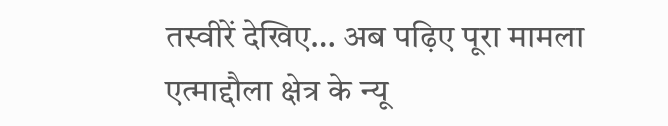तस्वीरें देखिए… अब पढ़िए पूरा मामला
एत्माद्दौला क्षेत्र के न्यू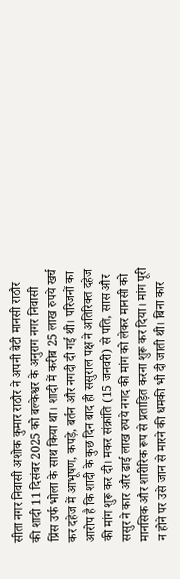सीता नगर निवासी अशोक कुमार राठौर ने अपनी बेटी मानसी राठौर की शादी 11 दिसंबर 2025 को बल्केश्वर के अनुराग नगर निवासी प्रिंस उर्फ भोला के साथ किया था। शादी में करीब 25 लाख रुपये खर्च कर दहेज में आभूषण, कपड़े, बर्तन और नगदी दी गई थी। परिजनों का आरोप है कि शादी के कुछ दिन बाद ही ससुराल पक्ष ने अतिरिक्त दहेज की मांग शुरू कर दी। मकर संक्रांति (15 जनवरी) से पति, सास और ससुर ने कार और ढाई लाख रुपये नगद की मांग को लेकर मानसी को मानसिक और शारीरिक रूप से प्रताड़ित करना शुरू कर दिया। मांग पूरी न होने पर उसे जान से मारने की धमकी भी दी जाती थी। बिना कार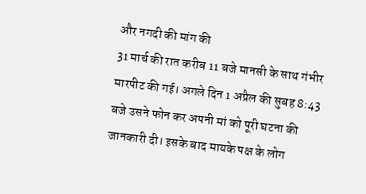और नगदी की मांग की
31 मार्च की रात करीब 11 बजे मानसी के साथ गंभीर मारपीट की गई। अगले दिन 1 अप्रैल की सुबह 8:43 बजे उसने फोन कर अपनी मां को पूरी घटना की जानकारी दी। इसके बाद मायके पक्ष के लोग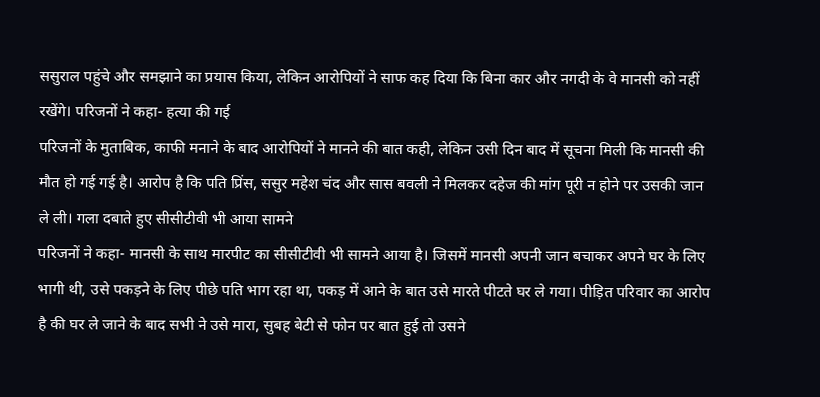ससुराल पहुंचे और समझाने का प्रयास किया, लेकिन आरोपियों ने साफ कह दिया कि बिना कार और नगदी के वे मानसी को नहीं रखेंगे। परिजनों ने कहा- हत्या की गई
परिजनों के मुताबिक, काफी मनाने के बाद आरोपियों ने मानने की बात कही, लेकिन उसी दिन बाद में सूचना मिली कि मानसी की मौत हो गई गई है। आरोप है कि पति प्रिंस, ससुर महेश चंद और सास बवली ने मिलकर दहेज की मांग पूरी न होने पर उसकी जान ले ली। गला दबाते हुए सीसीटीवी भी आया सामने
परिजनों ने कहा- मानसी के साथ मारपीट का सीसीटीवी भी सामने आया है। जिसमें मानसी अपनी जान बचाकर अपने घर के लिए भागी थी, उसे पकड़ने के लिए पीछे पति भाग रहा था, पकड़ में आने के बात उसे मारते पीटते घर ले गया। पीड़ित परिवार का आरोप है की घर ले जाने के बाद सभी ने उसे मारा, सुबह बेटी से फोन पर बात हुई तो उसने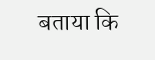बताया कि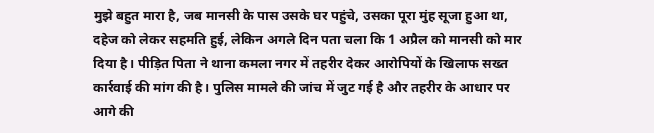मुझे बहुत मारा है, जब मानसी के पास उसके घर पहुंचे, उसका पूरा मुंह सूजा हुआ था, दहेज को लेकर सहमति हुई, लेकिन अगले दिन पता चला कि 1 अप्रैल को मानसी को मार दिया है। पीड़ित पिता ने थाना कमला नगर में तहरीर देकर आरोपियों के खिलाफ सख्त कार्रवाई की मांग की है। पुलिस मामले की जांच में जुट गई है और तहरीर के आधार पर आगे की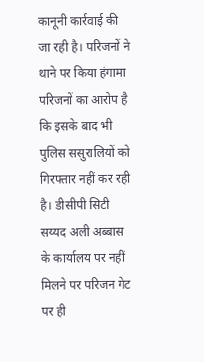कानूनी कार्रवाई की जा रही है। परिजनों ने थाने पर किया हंगामा
परिजनों का आरोप है कि इसके बाद भी पुलिस ससुरालियों को गिरफ्तार नहीं कर रही है। डीसीपी सिटी सय्यद अली अब्बास के कार्यालय पर नहीं मिलने पर परिजन गेट पर ही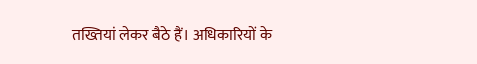तख्तियां लेकर बैठे हैं। अधिकारियों के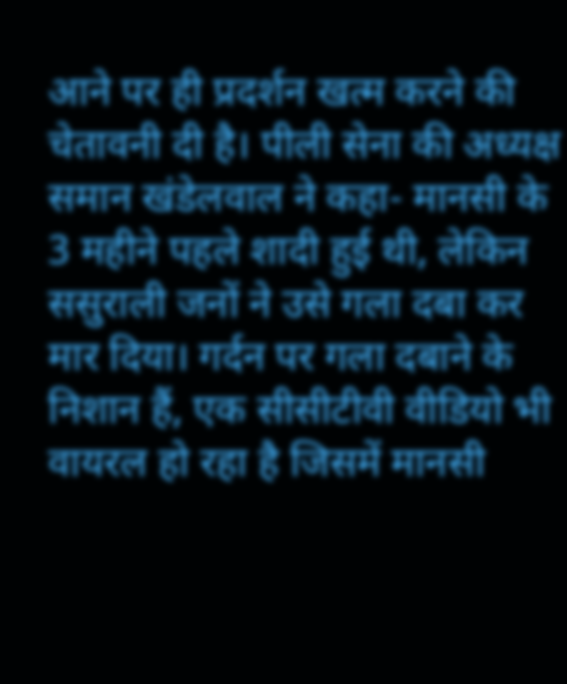आने पर ही प्रदर्शन खत्म करने की चेतावनी दी है। पीली सेना की अध्यक्ष समान खंडेलवाल ने कहा- मानसी के 3 महीने पहले शादी हुई थी, लेकिन ससुराली जनों ने उसे गला दबा कर मार दिया। गर्दन पर गला दबाने के निशान हैं, एक सीसीटीवी वीडियो भी वायरल हो रहा है जिसमें मानसी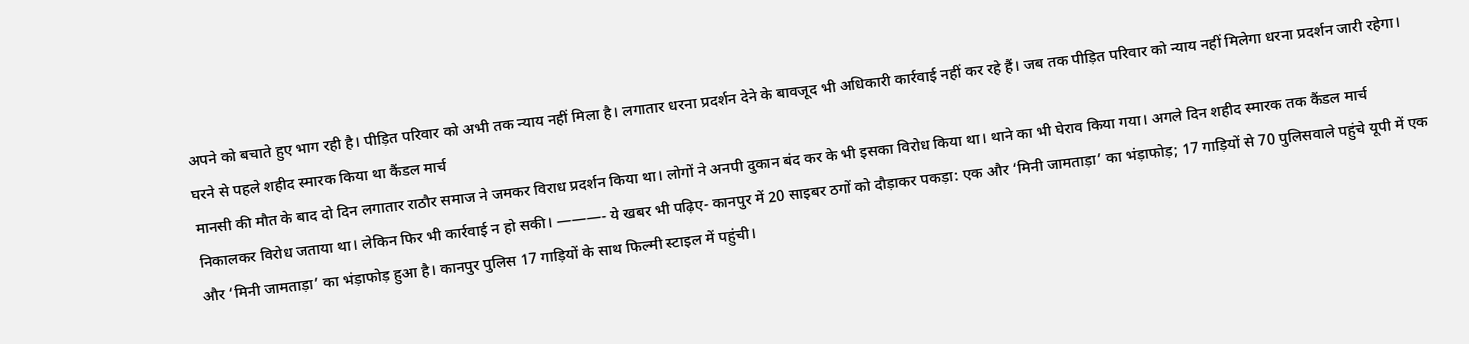अपने को बचाते हुए भाग रही है। पीड़ित परिवार को अभी तक न्याय नहीं मिला है। लगातार धरना प्रदर्शन देने के बावजूद भी अधिकारी कार्रवाई नहीं कर रहे हैं। जब तक पीड़ित परिवार को न्याय नहीं मिलेगा धरना प्रदर्शन जारी रहेगा। घरने से पहले शहीद स्मारक किया था कैंडल मार्च
मानसी की मौत के बाद दो दिन लगातार राठौर समाज ने जमकर विराध प्रदर्शन किया था। लोगों ने अनपी दुकान बंद कर के भी इसका विरोध किया था। थाने का भी घेराव किया गया। अगले दिन शहीद स्मारक तक कैंडल मार्च निकालकर विरोध जताया था। लेकिन फिर भी कार्रवाई न हो सकी। ———- ये खबर भी पढ़िए- कानपुर में 20 साइबर ठगों को दौड़ाकर पकड़ा: एक और ‘मिनी जामताड़ा’ का भंड़ाफोड़; 17 गाड़ियों से 70 पुलिसवाले पहुंचे यूपी में एक और ‘मिनी जामताड़ा’ का भंड़ाफोड़ हुआ है। कानपुर पुलिस 17 गाड़ियों के साथ फिल्मी स्टाइल में पहुंची।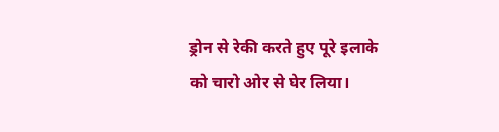ड्रोन से रेकी करते हुए पूरे इलाके को चारो ओर से घेर लिया।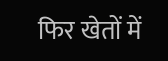फिर खेतों में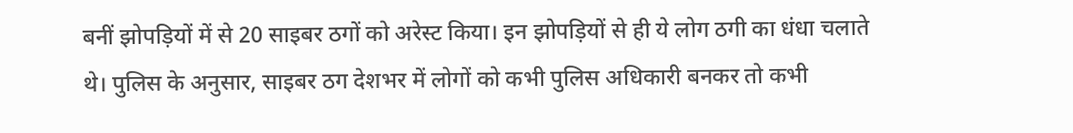बनीं झोपड़ियों में से 20 साइबर ठगों को अरेस्ट किया। इन झोपड़ियों से ही ये लोग ठगी का धंधा चलाते थे। पुलिस के अनुसार, साइबर ठग देशभर में लोगों को कभी पुलिस अधिकारी बनकर तो कभी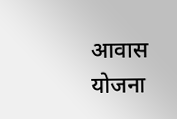आवास योजना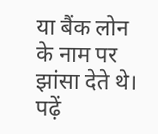या बैंक लोन के नाम पर झांसा देते थे। पढ़ें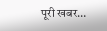पूरी खबर…